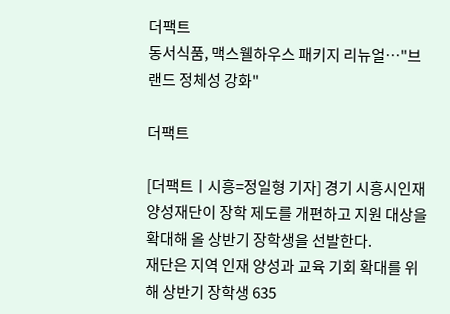더팩트
동서식품, 맥스웰하우스 패키지 리뉴얼…"브랜드 정체성 강화"

더팩트

[더팩트ㅣ시흥=정일형 기자] 경기 시흥시인재양성재단이 장학 제도를 개편하고 지원 대상을 확대해 올 상반기 장학생을 선발한다.
재단은 지역 인재 양성과 교육 기회 확대를 위해 상반기 장학생 635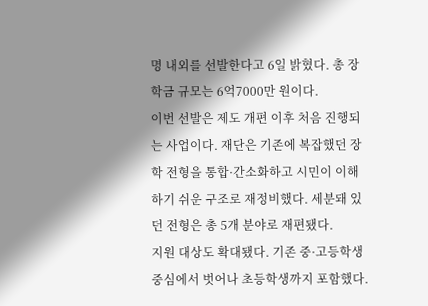명 내외를 선발한다고 6일 밝혔다. 총 장학금 규모는 6억7000만 원이다.
이번 선발은 제도 개편 이후 처음 진행되는 사업이다. 재단은 기존에 복잡했던 장학 전형을 통합·간소화하고 시민이 이해하기 쉬운 구조로 재정비했다. 세분돼 있던 전형은 총 5개 분야로 재편됐다.
지원 대상도 확대됐다. 기존 중·고등학생 중심에서 벗어나 초등학생까지 포함했다.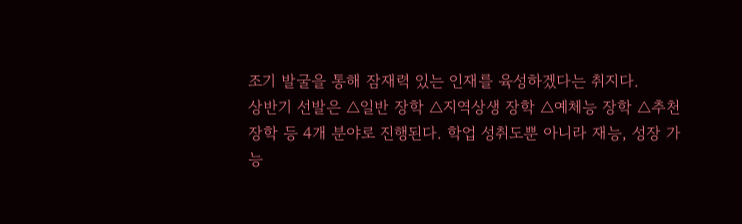조기 발굴을 통해 잠재력 있는 인재를 육성하겠다는 취지다.
상반기 선발은 △일반 장학 △지역상생 장학 △예체능 장학 △추천 장학 등 4개 분야로 진행된다. 학업 성취도뿐 아니라 재능, 성장 가능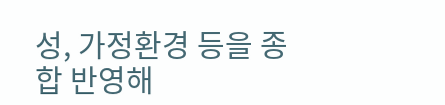성, 가정환경 등을 종합 반영해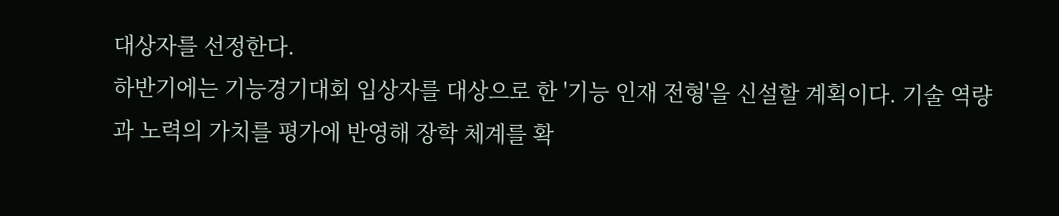대상자를 선정한다.
하반기에는 기능경기대회 입상자를 대상으로 한 '기능 인재 전형'을 신설할 계획이다. 기술 역량과 노력의 가치를 평가에 반영해 장학 체계를 확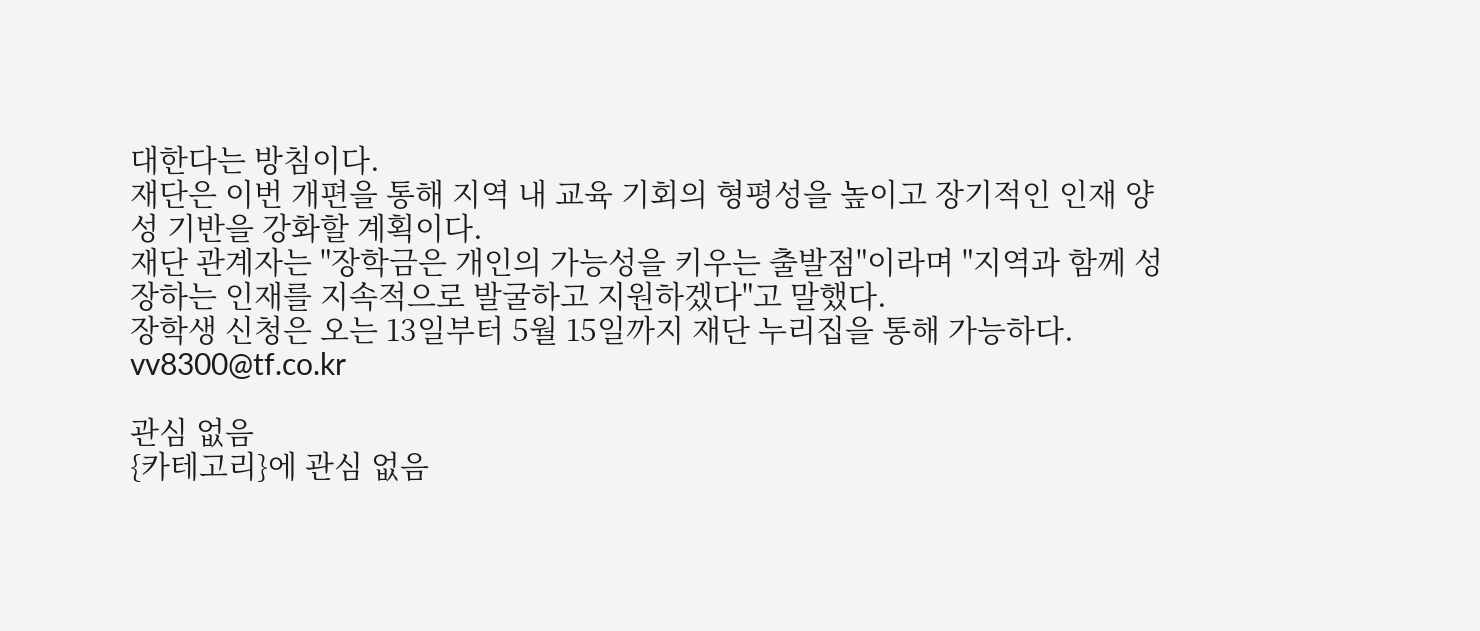대한다는 방침이다.
재단은 이번 개편을 통해 지역 내 교육 기회의 형평성을 높이고 장기적인 인재 양성 기반을 강화할 계획이다.
재단 관계자는 "장학금은 개인의 가능성을 키우는 출발점"이라며 "지역과 함께 성장하는 인재를 지속적으로 발굴하고 지원하겠다"고 말했다.
장학생 신청은 오는 13일부터 5월 15일까지 재단 누리집을 통해 가능하다.
vv8300@tf.co.kr

관심 없음
{카테고리}에 관심 없음